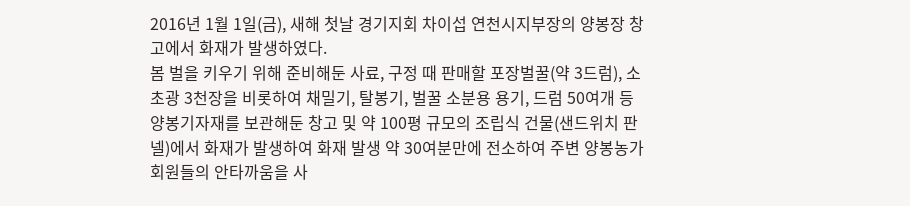2016년 1월 1일(금), 새해 첫날 경기지회 차이섭 연천시지부장의 양봉장 창고에서 화재가 발생하였다.
봄 벌을 키우기 위해 준비해둔 사료, 구정 때 판매할 포장벌꿀(약 3드럼), 소초광 3천장을 비롯하여 채밀기, 탈봉기, 벌꿀 소분용 용기, 드럼 50여개 등 양봉기자재를 보관해둔 창고 및 약 100평 규모의 조립식 건물(샌드위치 판넬)에서 화재가 발생하여 화재 발생 약 30여분만에 전소하여 주변 양봉농가 회원들의 안타까움을 사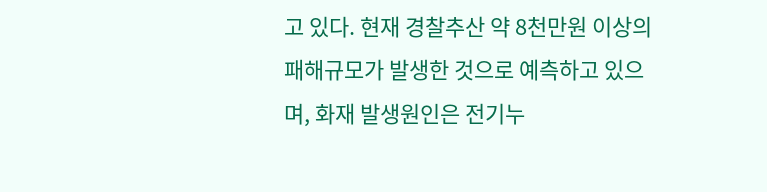고 있다. 현재 경찰추산 약 8천만원 이상의 패해규모가 발생한 것으로 예측하고 있으며, 화재 발생원인은 전기누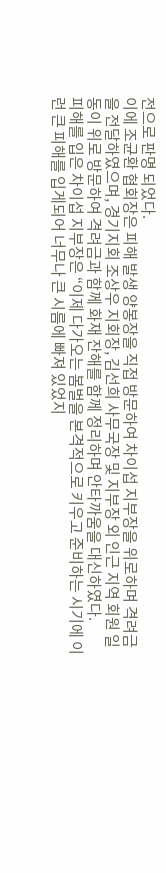전으로 판명 되었다.
이에 조균환 협회장은 피해 발생 양봉장을 직접 방문하여 차이섭 지부장을 위로하며 격려금을 전달하였으며, 경기지회 조상우 지회장, 김선희 사무국장 및 지부장 외 인근 지역 회원 일동이 위로 방문하여 격려금과 함께 화재 잔해를 함께 정리하며 안타까움을 대신하였다.
피해를 입은 차이섭 지부장은 “이제 다가오는 봄벌을 본격적으로 키우고 준비하는 시기에 이런 큰 피해를 입게되어 너무나 큰 시름에 빠져 있었지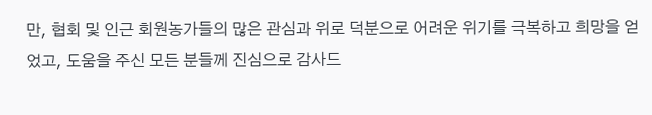만, 협회 및 인근 회원농가들의 많은 관심과 위로 덕분으로 어려운 위기를 극복하고 희망을 얻었고, 도움을 주신 모든 분들께 진심으로 감사드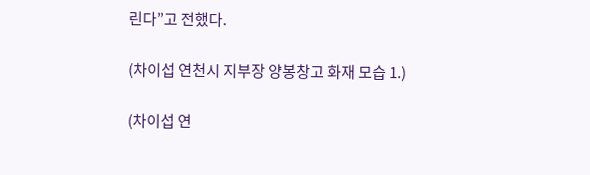린다”고 전했다.

(차이섭 연천시 지부장 양봉창고 화재 모습 1.)

(차이섭 연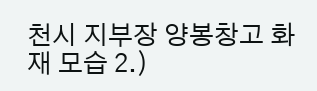천시 지부장 양봉창고 화재 모습 2.)